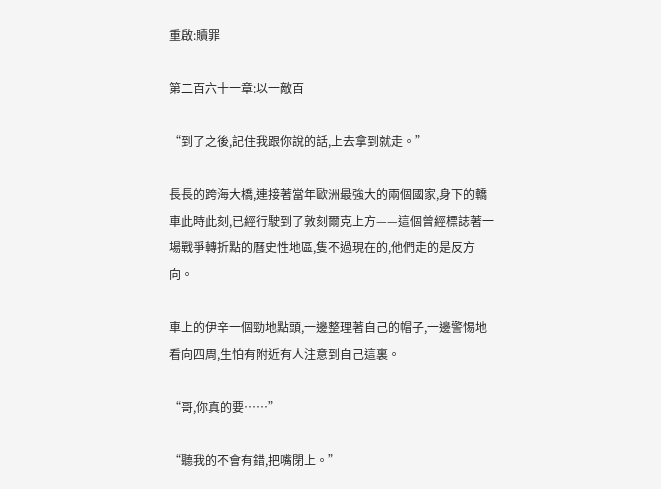重啟:贖罪

第二百六十一章:以一敵百

“到了之後,記住我跟你說的話,上去拿到就走。”

長長的跨海大橋,連接著當年歐洲最強大的兩個國家,身下的轎車此時此刻,已經行駛到了敦刻爾克上方——這個曾經標誌著一場戰爭轉折點的曆史性地區,隻不過現在的,他們走的是反方向。

車上的伊辛一個勁地點頭,一邊整理著自己的帽子,一邊警惕地看向四周,生怕有附近有人注意到自己這裏。

“哥,你真的要……”

“聽我的不會有錯,把嘴閉上。”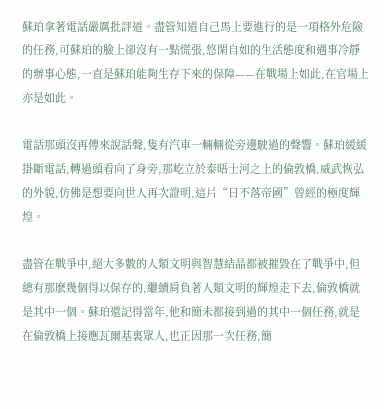蘇珀拿著電話嚴厲批評道。盡管知道自己馬上要進行的是一項格外危險的任務,可蘇珀的臉上卻沒有一點慌張,悠閑自如的生活態度和遇事冷靜的辦事心態,一直是蘇珀能夠生存下來的保障——在戰場上如此,在官場上亦是如此。

電話那頭沒再傳來說話聲,隻有汽車一輛輛從旁邊駛過的聲響。蘇珀緩緩掛斷電話,轉過頭看向了身旁,那屹立於泰晤士河之上的倫敦橋,威武恢弘的外貌,仿佛是想要向世人再次證明,這片“日不落帝國”曾經的極度輝煌。

盡管在戰爭中,絕大多數的人類文明與智慧結晶都被摧毀在了戰爭中,但總有那麽幾個得以保存的,繼續肩負著人類文明的輝煌走下去,倫敦橋就是其中一個。蘇珀還記得當年,他和簡未都接到過的其中一個任務,就是在倫敦橋上接應瓦爾基裏眾人,也正因那一次任務,簡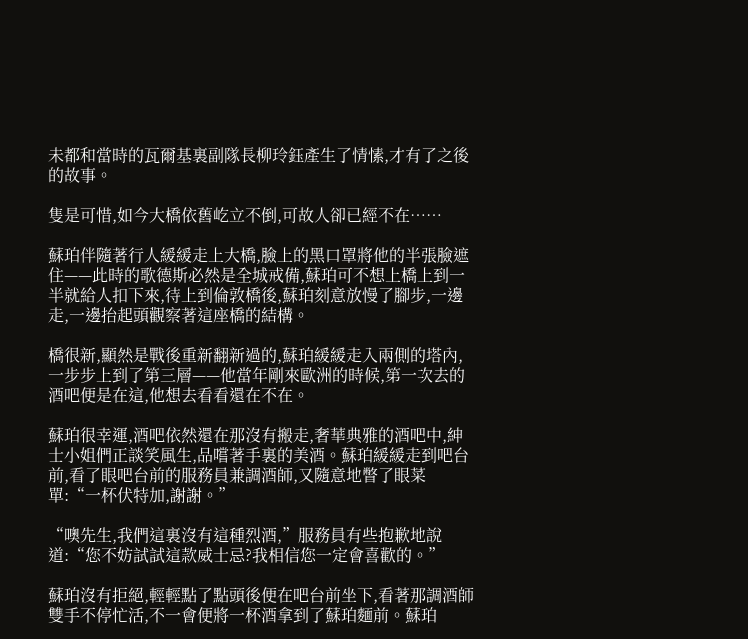未都和當時的瓦爾基裏副隊長柳玲鈺產生了情愫,才有了之後的故事。

隻是可惜,如今大橋依舊屹立不倒,可故人卻已經不在……

蘇珀伴隨著行人緩緩走上大橋,臉上的黑口罩將他的半張臉遮住——此時的歌德斯必然是全城戒備,蘇珀可不想上橋上到一半就給人扣下來,待上到倫敦橋後,蘇珀刻意放慢了腳步,一邊走,一邊抬起頭觀察著這座橋的結構。

橋很新,顯然是戰後重新翻新過的,蘇珀緩緩走入兩側的塔內,一步步上到了第三層——他當年剛來歐洲的時候,第一次去的酒吧便是在這,他想去看看還在不在。

蘇珀很幸運,酒吧依然還在那沒有搬走,奢華典雅的酒吧中,紳士小姐們正談笑風生,品嚐著手裏的美酒。蘇珀緩緩走到吧台前,看了眼吧台前的服務員兼調酒師,又隨意地瞥了眼菜單:“一杯伏特加,謝謝。”

“噢先生,我們這裏沒有這種烈酒,”服務員有些抱歉地說道:“您不妨試試這款威士忌?我相信您一定會喜歡的。”

蘇珀沒有拒絕,輕輕點了點頭後便在吧台前坐下,看著那調酒師雙手不停忙活,不一會便將一杯酒拿到了蘇珀麵前。蘇珀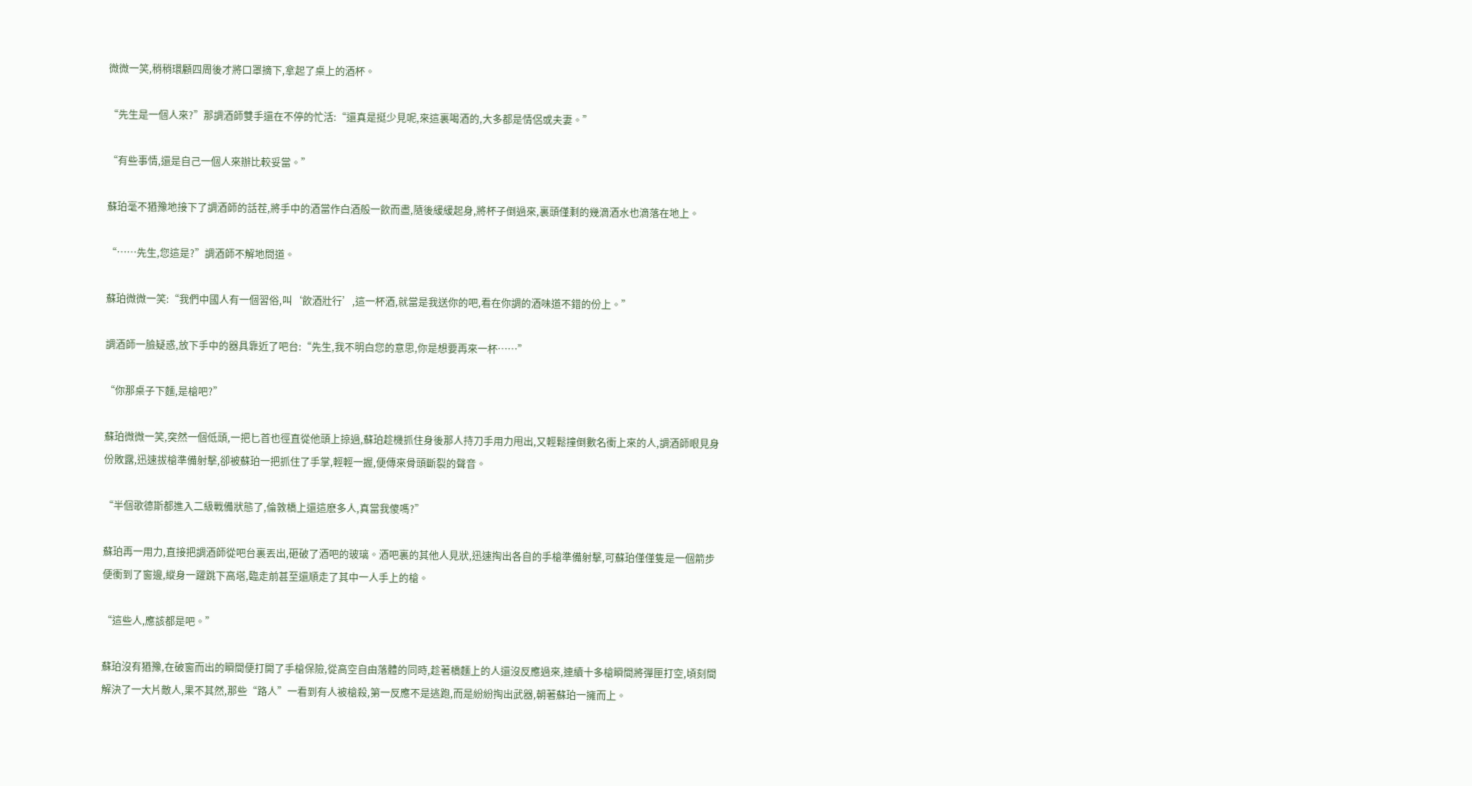微微一笑,稍稍環顧四周後才將口罩摘下,拿起了桌上的酒杯。

“先生是一個人來?”那調酒師雙手還在不停的忙活:“還真是挺少見呢,來這裏喝酒的,大多都是情侶或夫妻。”

“有些事情,還是自己一個人來辦比較妥當。”

蘇珀毫不猶豫地接下了調酒師的話茬,將手中的酒當作白酒般一飲而盡,隨後緩緩起身,將杯子倒過來,裏頭僅剩的幾滴酒水也滴落在地上。

“……先生,您這是?”調酒師不解地問道。

蘇珀微微一笑:“我們中國人有一個習俗,叫‘飲酒壯行’,這一杯酒,就當是我送你的吧,看在你調的酒味道不錯的份上。”

調酒師一臉疑惑,放下手中的器具靠近了吧台:“先生,我不明白您的意思,你是想要再來一杯……”

“你那桌子下麵,是槍吧?”

蘇珀微微一笑,突然一個低頭,一把匕首也徑直從他頭上掠過,蘇珀趁機抓住身後那人持刀手用力甩出,又輕鬆撞倒數名衝上來的人,調酒師眼見身份敗露,迅速拔槍準備射擊,卻被蘇珀一把抓住了手掌,輕輕一握,便傳來骨頭斷裂的聲音。

“半個歌德斯都進入二級戰備狀態了,倫敦橋上還這麽多人,真當我傻嗎?”

蘇珀再一用力,直接把調酒師從吧台裏丟出,砸破了酒吧的玻璃。酒吧裏的其他人見狀,迅速掏出各自的手槍準備射擊,可蘇珀僅僅隻是一個箭步便衝到了窗邊,縱身一躍跳下高塔,臨走前甚至還順走了其中一人手上的槍。

“這些人,應該都是吧。”

蘇珀沒有猶豫,在破窗而出的瞬間便打開了手槍保險,從高空自由落體的同時,趁著橋麵上的人還沒反應過來,連續十多槍瞬間將彈匣打空,頃刻間解決了一大片敵人,果不其然,那些“路人”一看到有人被槍殺,第一反應不是逃跑,而是紛紛掏出武器,朝著蘇珀一擁而上。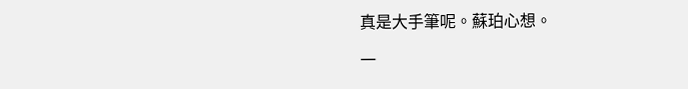真是大手筆呢。蘇珀心想。

一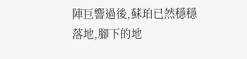陣巨響過後,蘇珀已然穩穩落地,腳下的地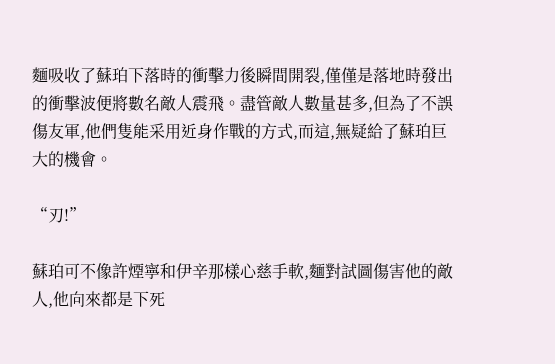麵吸收了蘇珀下落時的衝擊力後瞬間開裂,僅僅是落地時發出的衝擊波便將數名敵人震飛。盡管敵人數量甚多,但為了不誤傷友軍,他們隻能采用近身作戰的方式,而這,無疑給了蘇珀巨大的機會。

“刃!”

蘇珀可不像許煙寧和伊辛那樣心慈手軟,麵對試圖傷害他的敵人,他向來都是下死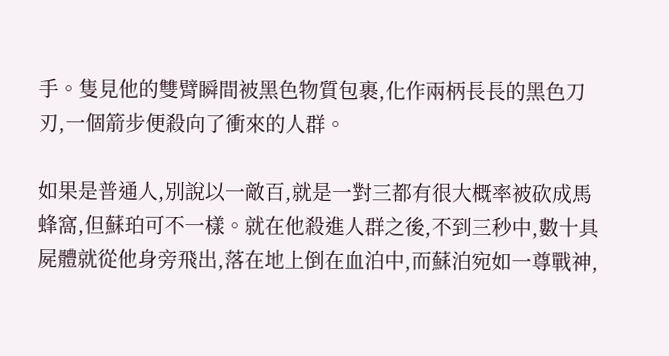手。隻見他的雙臂瞬間被黑色物質包裹,化作兩柄長長的黑色刀刃,一個箭步便殺向了衝來的人群。

如果是普通人,別說以一敵百,就是一對三都有很大概率被砍成馬蜂窩,但蘇珀可不一樣。就在他殺進人群之後,不到三秒中,數十具屍體就從他身旁飛出,落在地上倒在血泊中,而蘇泊宛如一尊戰神,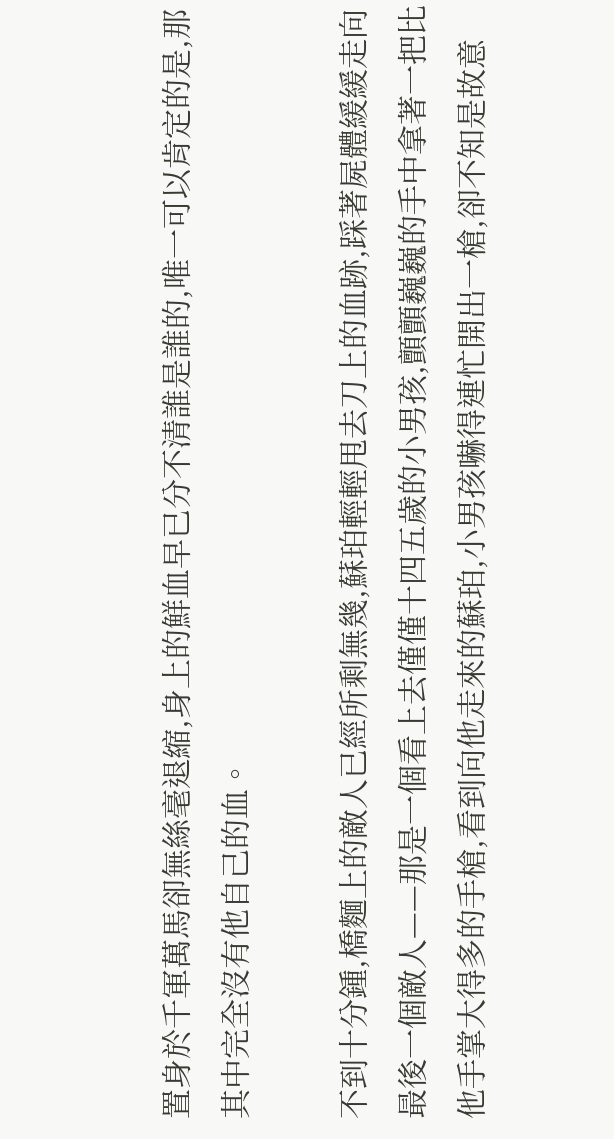置身於千軍萬馬卻無絲毫退縮,身上的鮮血早已分不清誰是誰的,唯一可以肯定的是,那其中完全沒有他自己的血。

不到十分鍾,橋麵上的敵人已經所剩無幾,蘇珀輕輕甩去刀上的血跡,踩著屍體緩緩走向最後一個敵人——那是一個看上去僅僅十四五歲的小男孩,顫顫巍巍的手中拿著一把比他手掌大得多的手槍,看到向他走來的蘇珀,小男孩嚇得連忙開出一槍,卻不知是故意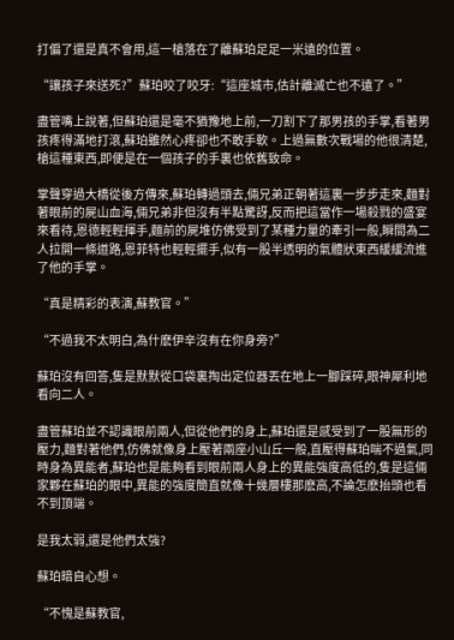打偏了還是真不會用,這一槍落在了離蘇珀足足一米遠的位置。

“讓孩子來送死?”蘇珀咬了咬牙:“這座城市,估計離滅亡也不遠了。”

盡管嘴上說著,但蘇珀還是毫不猶豫地上前,一刀割下了那男孩的手掌,看著男孩疼得滿地打滾,蘇珀雖然心疼卻也不敢手軟。上過無數次戰場的他很清楚,槍這種東西,即便是在一個孩子的手裏也依舊致命。

掌聲穿過大橋從後方傳來,蘇珀轉過頭去,倆兄弟正朝著這裏一步步走來,麵對著眼前的屍山血海,倆兄弟非但沒有半點驚訝,反而把這當作一場殺戮的盛宴來看待,恩德輕輕揮手,麵前的屍堆仿佛受到了某種力量的牽引一般,瞬間為二人拉開一條道路,恩菲特也輕輕擺手,似有一股半透明的氣體狀東西緩緩流進了他的手掌。

“真是精彩的表演,蘇教官。”

“不過我不太明白,為什麽伊辛沒有在你身旁?”

蘇珀沒有回答,隻是默默從口袋裏掏出定位器丟在地上一腳踩碎,眼神犀利地看向二人。

盡管蘇珀並不認識眼前兩人,但從他們的身上,蘇珀還是感受到了一股無形的壓力,麵對著他們,仿佛就像身上壓著兩座小山丘一般,直壓得蘇珀喘不過氣,同時身為異能者,蘇珀也是能夠看到眼前兩人身上的異能強度高低的,隻是這倆家夥在蘇珀的眼中,異能的強度簡直就像十幾層樓那麽高,不論怎麽抬頭也看不到頂端。

是我太弱,還是他們太強?

蘇珀暗自心想。

“不愧是蘇教官,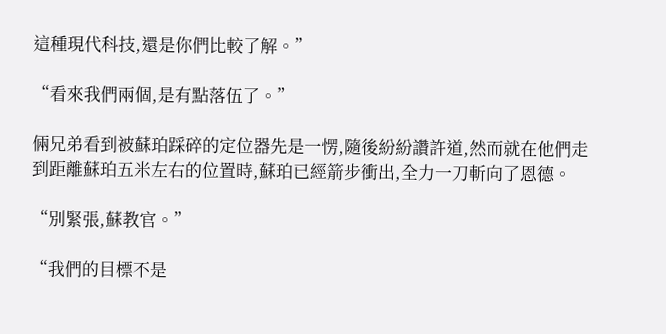這種現代科技,還是你們比較了解。”

“看來我們兩個,是有點落伍了。”

倆兄弟看到被蘇珀踩碎的定位器先是一愣,隨後紛紛讚許道,然而就在他們走到距離蘇珀五米左右的位置時,蘇珀已經箭步衝出,全力一刀斬向了恩德。

“別緊張,蘇教官。”

“我們的目標不是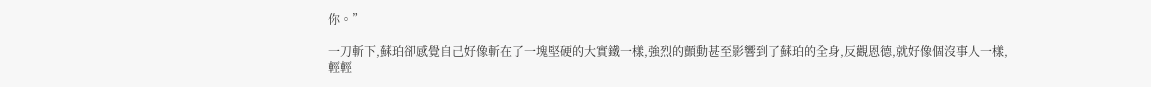你。”

一刀斬下,蘇珀卻感覺自己好像斬在了一塊堅硬的大實鐵一樣,強烈的顫動甚至影響到了蘇珀的全身,反觀恩德,就好像個沒事人一樣,輕輕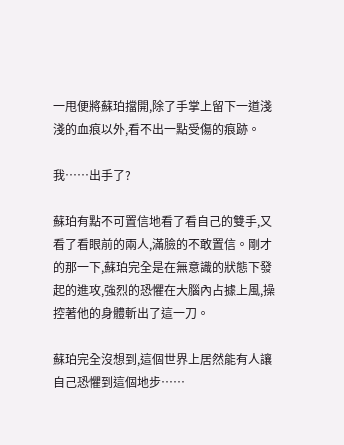一甩便將蘇珀擋開,除了手掌上留下一道淺淺的血痕以外,看不出一點受傷的痕跡。

我……出手了?

蘇珀有點不可置信地看了看自己的雙手,又看了看眼前的兩人,滿臉的不敢置信。剛才的那一下,蘇珀完全是在無意識的狀態下發起的進攻,強烈的恐懼在大腦內占據上風,操控著他的身體斬出了這一刀。

蘇珀完全沒想到,這個世界上居然能有人讓自己恐懼到這個地步……